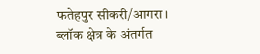फतेहपुर सीकरी/आगरा। ब्लॉक क्षेत्र के अंतर्गत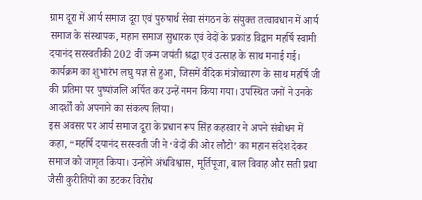ग्राम दूरा में आर्य समाज दूरा एवं पुरुषार्थ सेवा संगठन के संयुक्त तत्वावधान में आर्य समाज के संस्थापक, महान समाज सुधारक एवं वेदों के प्रकांड विद्वान महर्षि स्वामी दयानंद सरस्वतीकी 202 वीं जन्म जयंती श्रद्धा एवं उत्साह के साथ मनाई गई।
कार्यक्रम का शुभारंभ लघु यज्ञ से हुआ, जिसमें वैदिक मंत्रोच्चारण के साथ महर्षि जी की प्रतिमा पर पुष्पांजलि अर्पित कर उन्हें नमन किया गया। उपस्थित जनों ने उनके आदर्शों को अपनाने का संकल्प लिया।
इस अवसर पर आर्य समाज दूरा के प्रधान रूप सिंह कहरवार ने अपने संबोधन में कहा, “महर्षि दयानंद सरस्वती जी ने ‘वेदों की ओर लौटो’ का महान संदेश देकर समाज को जागृत किया। उन्होंने अंधविश्वास, मूर्तिपूजा, बाल विवाह और सती प्रथा जैसी कुरीतियों का डटकर विरोध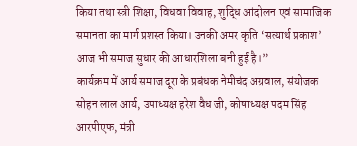किया तथा स्त्री शिक्षा, विधवा विवाह, शुद्धि आंदोलन एवं सामाजिक समानता का मार्ग प्रशस्त किया। उनकी अमर कृति ‘सत्यार्थ प्रकाश’ आज भी समाज सुधार की आधारशिला बनी हुई है।”
कार्यक्रम में आर्य समाज दूरा के प्रबंधक नेमीचंद अग्रवाल, संयोजक सोहन लाल आर्य, उपाध्यक्ष हरेश वैध जी, कोषाध्यक्ष पदम सिंह आरपीएफ, मंत्री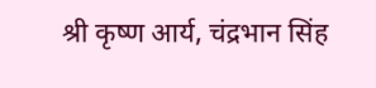श्री कृष्ण आर्य, चंद्रभान सिंह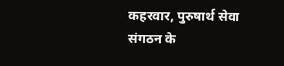कहरवार, पुरुषार्थ सेवा संगठन के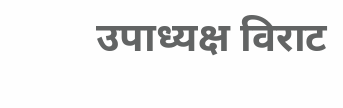उपाध्यक्ष विराट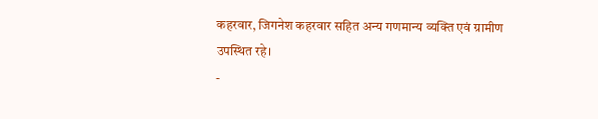कहरवार, जिगनेश कहरवार सहित अन्य गणमान्य व्यक्ति एवं ग्रामीण उपस्थित रहे।
-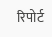रिपोर्ट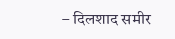– दिलशाद समीर